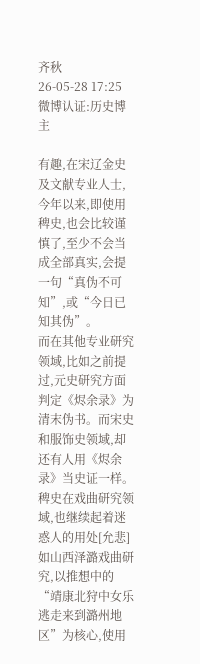齐秋
26-05-28 17:25 微博认证:历史博主

有趣,在宋辽金史及文献专业人士,今年以来,即使用稗史,也会比较谨慎了,至少不会当成全部真实,会提一句“真伪不可知”,或“今日已知其伪”。
而在其他专业研究领域,比如之前提过,元史研究方面判定《烬余录》为清末伪书。而宋史和服饰史领域,却还有人用《烬余录》当史证一样。
稗史在戏曲研究领域,也继续起着迷惑人的用处[允悲]
如山西泽潞戏曲研究,以推想中的“靖康北狩中女乐逃走来到潞州地区”为核心,使用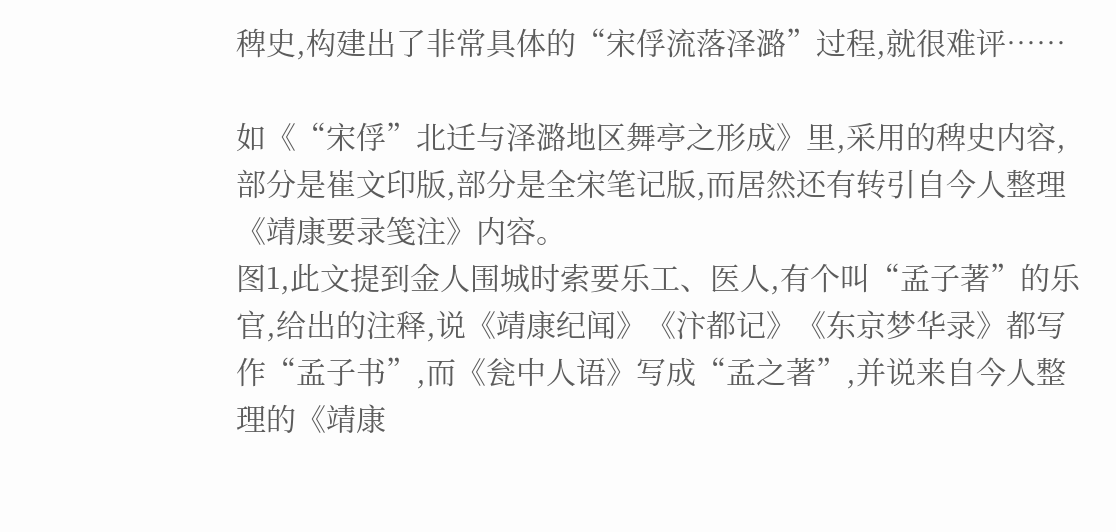稗史,构建出了非常具体的“宋俘流落泽潞”过程,就很难评……

如《“宋俘”北迁与泽潞地区舞亭之形成》里,采用的稗史内容,部分是崔文印版,部分是全宋笔记版,而居然还有转引自今人整理《靖康要录笺注》内容。
图1,此文提到金人围城时索要乐工、医人,有个叫“孟子著”的乐官,给出的注释,说《靖康纪闻》《汴都记》《东京梦华录》都写作“孟子书”,而《瓮中人语》写成“孟之著”,并说来自今人整理的《靖康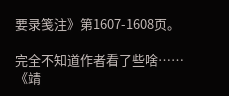要录笺注》第1607-1608页。

完全不知道作者看了些啥……
《靖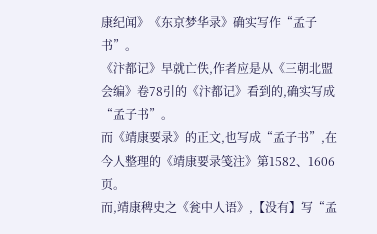康纪闻》《东京梦华录》确实写作“孟子书”。
《汴都记》早就亡佚,作者应是从《三朝北盟会编》卷78引的《汴都记》看到的,确实写成“孟子书”。
而《靖康要录》的正文,也写成“孟子书”,在今人整理的《靖康要录笺注》第1582、1606页。
而,靖康稗史之《瓮中人语》,【没有】写“孟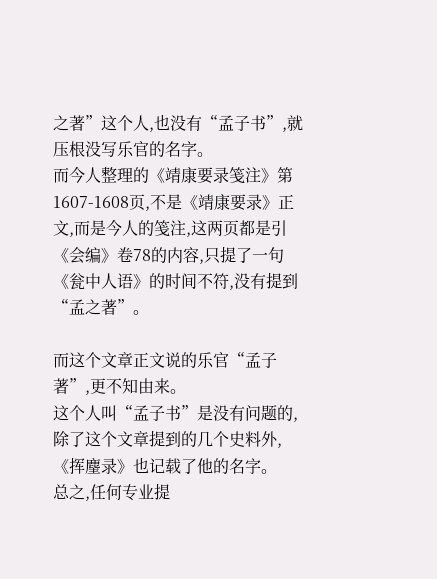之著”这个人,也没有“孟子书”,就压根没写乐官的名字。
而今人整理的《靖康要录笺注》第1607-1608页,不是《靖康要录》正文,而是今人的笺注,这两页都是引《会编》卷78的内容,只提了一句《瓮中人语》的时间不符,没有提到“孟之著”。

而这个文章正文说的乐官“孟子著”,更不知由来。
这个人叫“孟子书”是没有问题的,除了这个文章提到的几个史料外,《挥麈录》也记载了他的名字。
总之,任何专业提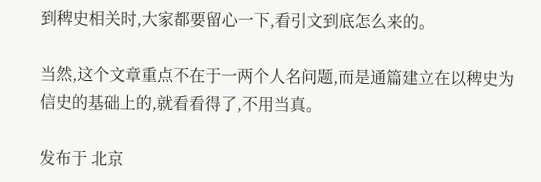到稗史相关时,大家都要留心一下,看引文到底怎么来的。

当然,这个文章重点不在于一两个人名问题,而是通篇建立在以稗史为信史的基础上的,就看看得了,不用当真。

发布于 北京